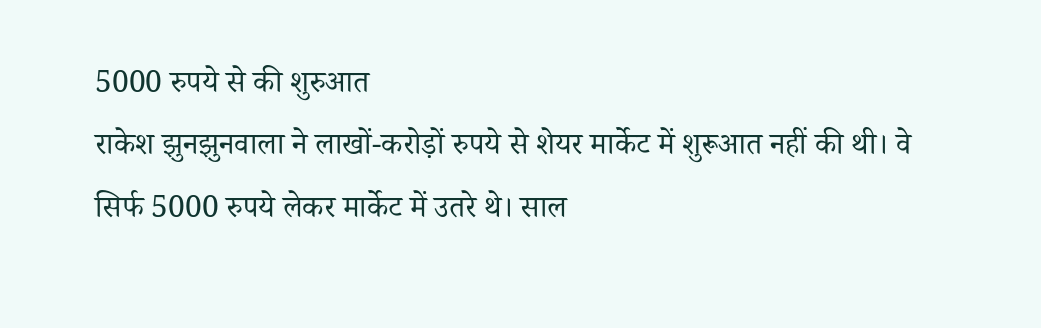5000 रुपये से की शुरुआत
राकेश झुनझुनवाला ने लाखों-करोड़ों रुपये से शेयर मार्केट में शुरूआत नहीं की थी। वे सिर्फ 5000 रुपये लेकर मार्केट में उतरे थे। साल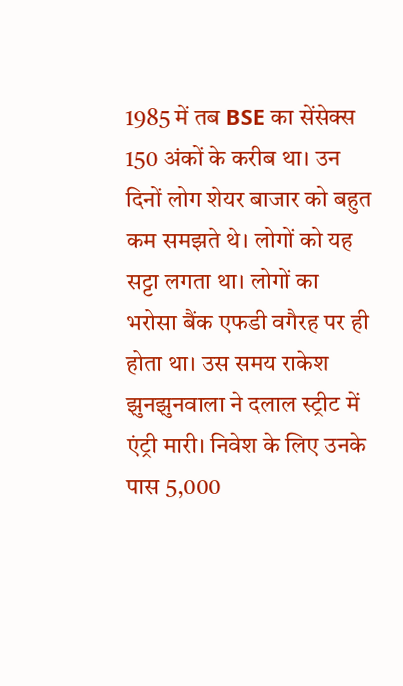1985 में तब BSE का सेंसेक्स 150 अंकों के करीब था। उन दिनों लोग शेयर बाजार को बहुत कम समझते थे। लोगों को यह सट्टा लगता था। लोगों का भरोसा बैंक एफडी वगैरह पर ही होता था। उस समय राकेश झुनझुनवाला ने दलाल स्ट्रीट में एंट्री मारी। निवेश के लिए उनके पास 5,000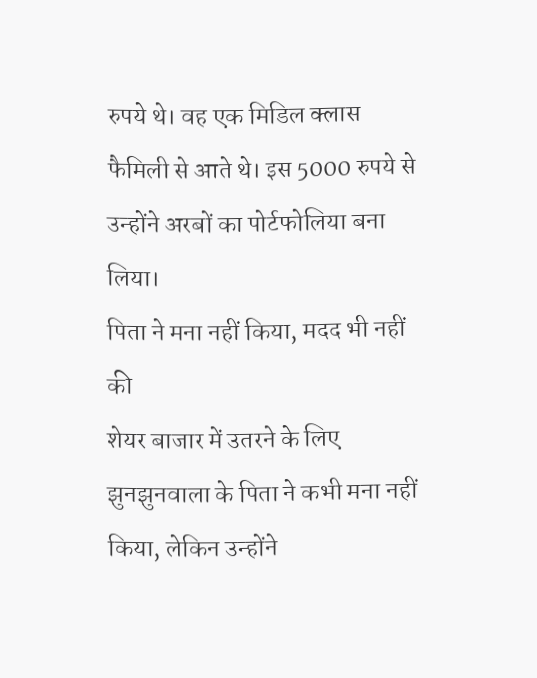रुपये थे। वह एक मिडिल क्लास फैमिली से आते थे। इस 5000 रुपये से उन्होंने अरबों का पोर्टफोलिया बना लिया।
पिता ने मना नहीं किया, मदद भी नहीं की
शेयर बाजार में उतरने के लिए झुनझुनवाला के पिता ने कभी मना नहीं किया, लेकिन उन्होंने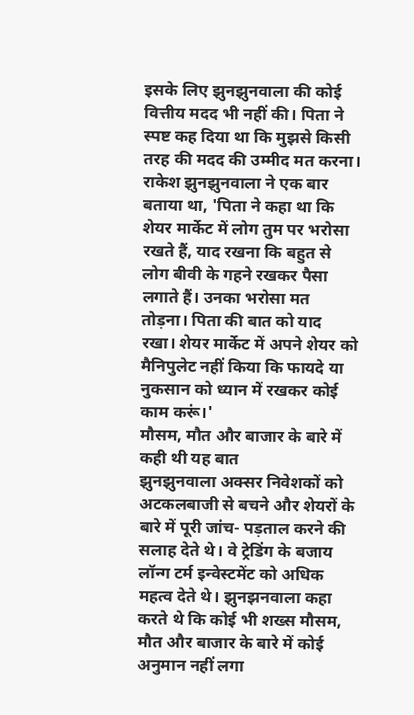इसके लिए झुनझुनवाला की कोई वित्तीय मदद भी नहीं की। पिता ने स्पष्ट कह दिया था कि मुझसे किसी तरह की मदद की उम्मीद मत करना। राकेश झुनझुनवाला ने एक बार बताया था, 'पिता ने कहा था कि शेयर मार्केट में लोग तुम पर भरोसा रखते हैं, याद रखना कि बहुत से लोग बीवी के गहने रखकर पैसा लगाते हैं। उनका भरोसा मत तोड़ना। पिता की बात को याद रखा। शेयर मार्केट में अपने शेयर को मैनिपुलेट नहीं किया कि फायदे या नुकसान को ध्यान में रखकर कोई काम करूं।'
मौसम, मौत और बाजार के बारे में कही थी यह बात
झुनझुनवाला अक्सर निवेशकों को अटकलबाजी से बचने और शेयरों के बारे में पूरी जांच- पड़ताल करने की सलाह देते थे। वे ट्रेडिंग के बजाय लॉन्ग टर्म इन्वेस्टमेंट को अधिक महत्व देते थे। झुनझनवाला कहा करते थे कि कोई भी शख्स मौसम, मौत और बाजार के बारे में कोई अनुमान नहीं लगा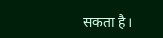सकता है।